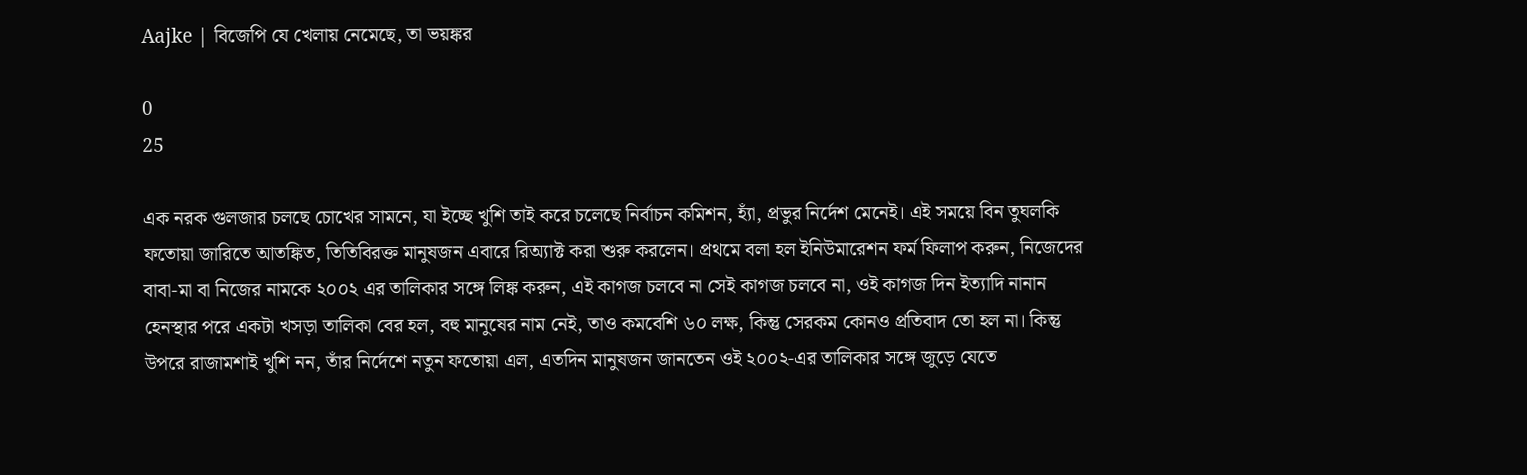Aajke | বিজেপি যে খেলায় নেমেছে, তা ভয়ঙ্কর

0
25

এক নরক গুলজার চলছে চোখের সামনে, যা ইচ্ছে খুশি তাই করে চলেছে নির্বাচন কমিশন, হ্যাঁ, প্রভুর নির্দেশ মেনেই। এই সময়ে বিন তুঘলকি ফতোয়া জারিতে আতঙ্কিত, তিতিবিরক্ত মানুষজন এবারে রিঅ্যাক্ট করা শুরু করলেন। প্রথমে বলা হল ইনিউমারেশন ফর্ম ফিলাপ করুন, নিজেদের বাবা-মা বা নিজের নামকে ২০০২ এর তালিকার সঙ্গে লিঙ্ক করুন, এই কাগজ চলবে না সেই কাগজ চলবে না, ওই কাগজ দিন ইত্যাদি নানান হেনস্থার পরে একটা খসড়া তালিকা বের হল, বহু মানুষের নাম নেই, তাও কমবেশি ৬০ লক্ষ, কিন্তু সেরকম কোনও প্রতিবাদ তো হল না। কিন্তু উপরে রাজামশাই খুশি নন, তাঁর নির্দেশে নতুন ফতোয়া এল, এতদিন মানুষজন জানতেন ওই ২০০২-এর তালিকার সঙ্গে জুড়ে যেতে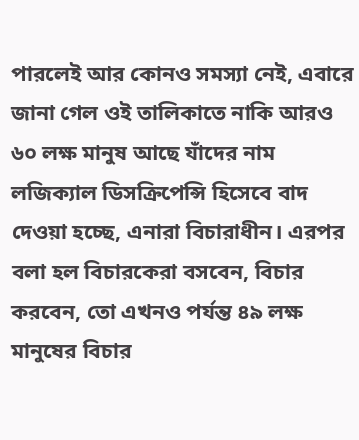পারলেই আর কোনও সমস্যা নেই, এবারে জানা গেল ওই তালিকাতে নাকি আরও ৬০ লক্ষ মানুষ আছে যাঁদের নাম লজিক্যাল ডিসক্রিপেন্সি হিসেবে বাদ দেওয়া হচ্ছে, এনারা বিচারাধীন। এরপর বলা হল বিচারকেরা বসবেন, বিচার করবেন, তো এখনও পর্যন্ত ৪৯ লক্ষ মানুষের বিচার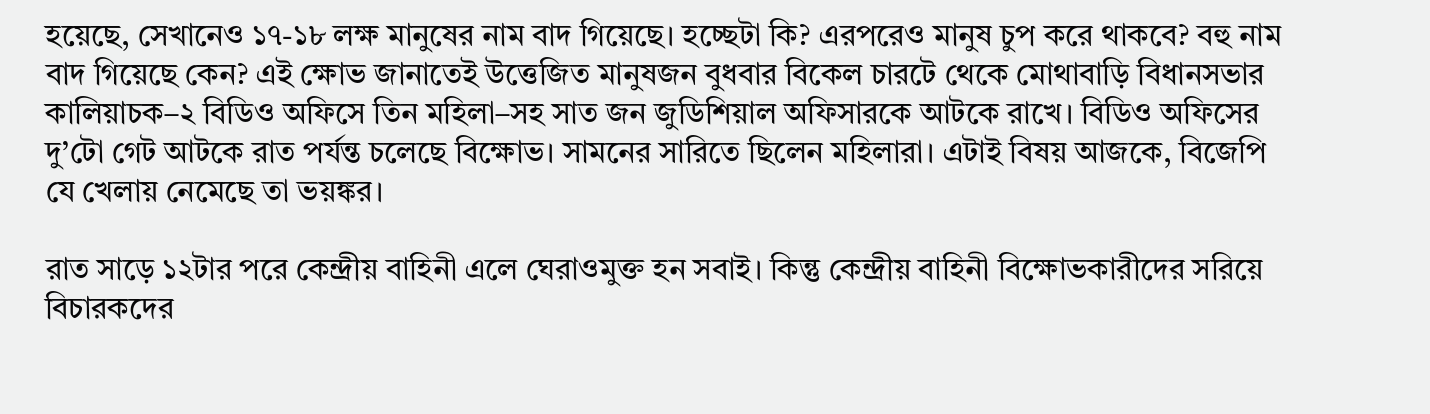হয়েছে, সেখানেও ১৭-১৮ লক্ষ মানুষের নাম বাদ গিয়েছে। হচ্ছেটা কি? এরপরেও মানুষ চুপ করে থাকবে? বহু নাম বাদ গিয়েছে কেন? এই ক্ষোভ জানাতেই উত্তেজিত মানুষজন বুধবার বিকেল চারটে থেকে মোথাবাড়ি বিধানসভার কালিয়াচক–২ বিডিও অফিসে তিন মহিলা–সহ সাত জন জুডিশিয়াল অফিসারকে আটকে রাখে। বিডিও অফিসের দু’টো গেট আটকে রাত পর্যন্ত চলেছে বিক্ষোভ। সামনের সারিতে ছিলেন মহিলারা। এটাই বিষয় আজকে, বিজেপি যে খেলায় নেমেছে তা ভয়ঙ্কর।

রাত সাড়ে ১২টার পরে কেন্দ্রীয় বাহিনী এলে ঘেরাওমুক্ত হন সবাই। কিন্তু কেন্দ্রীয় বাহিনী বিক্ষোভকারীদের সরিয়ে বিচারকদের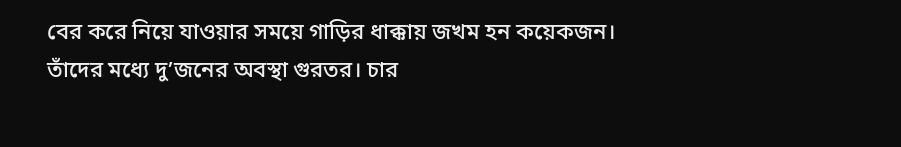বের করে নিয়ে যাওয়ার সময়ে গাড়ির ধাক্কায় জখম হন কয়েকজন। তাঁদের মধ্যে দু’জনের অবস্থা গুরতর। চার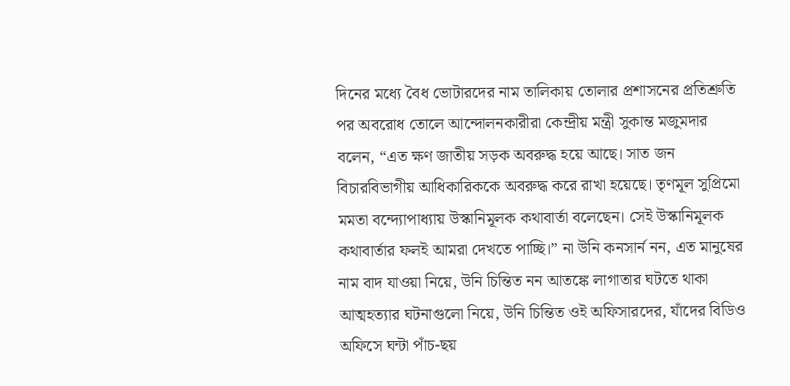দিনের মধ্যে বৈধ ভোটারদের নাম তালিকায় তোলার প্রশাসনের প্রতিশ্রুতি পর অবরোধ তোলে আন্দোলনকারীরা কেন্দ্রীয় মন্ত্রী সুকান্ত মজুমদার বলেন, “এত ক্ষণ জাতীয় সড়ক অবরুদ্ধ হয়ে আছে। সাত জন বিচারবিভাগীয় আধিকারিককে অবরুদ্ধ করে রাখা হয়েছে। তৃণমূল সুপ্রিমো মমতা বন্দ্যোপাধ্যায় উস্কানিমূলক কথাবার্তা বলেছেন। সেই উস্কানিমূলক কথাবার্তার ফলই আমরা দেখতে পাচ্ছি।” না উনি কনসার্ন নন, এত মানুষের নাম বাদ যাওয়া নিয়ে, উনি চিন্তিত নন আতঙ্কে লাগাতার ঘটতে থাকা আত্মহত্যার ঘটনাগুলো নিয়ে, উনি চিন্তিত ওই অফিসারদের, যাঁদের বিডিও অফিসে ঘন্টা পাঁচ-ছয়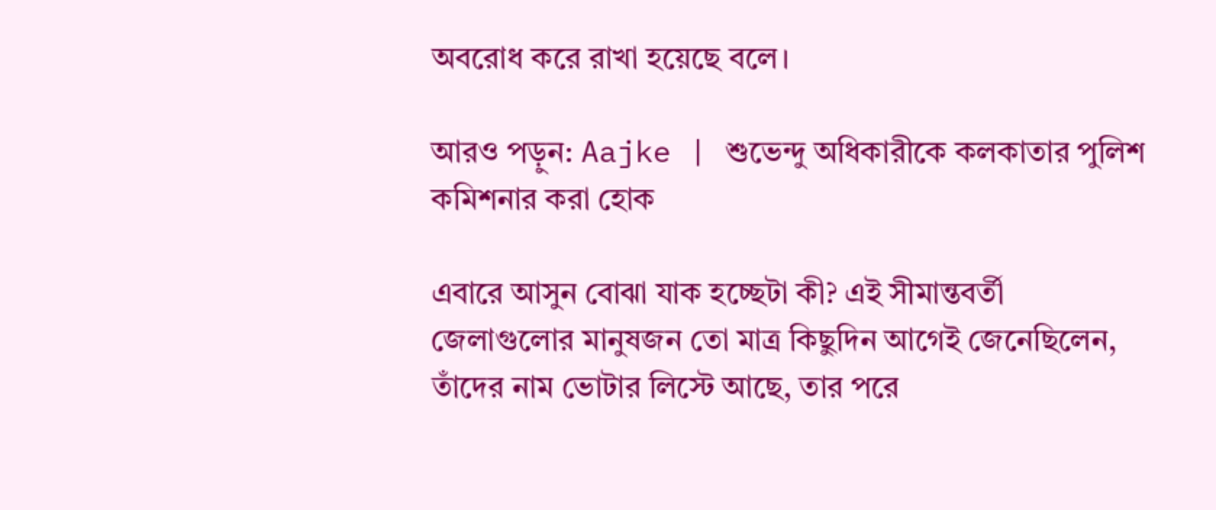অবরোধ করে রাখা হয়েছে বলে।

আরও পড়ুন: Aajke | শুভেন্দু অধিকারীকে কলকাতার পুলিশ কমিশনার করা হোক

এবারে আসুন বোঝা যাক হচ্ছেটা কী? এই সীমান্তবর্তী জেলাগুলোর মানুষজন তো মাত্র কিছুদিন আগেই জেনেছিলেন, তাঁদের নাম ভোটার লিস্টে আছে, তার পরে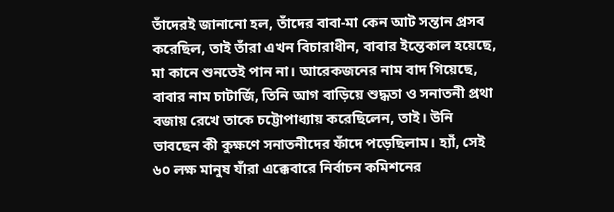তাঁদেরই জানানো হল, তাঁদের বাবা-মা কেন আট সন্তান প্রসব করেছিল, তাই তাঁরা এখন বিচারাধীন, বাবার ইন্তেকাল হয়েছে, মা কানে শুনতেই পান না। আরেকজনের নাম বাদ গিয়েছে, বাবার নাম চাটার্জি, তিনি আগ বাড়িয়ে শুদ্ধতা ও সনাতনী প্রথা বজায় রেখে তাকে চট্টোপাধ্যায় করেছিলেন, তাই। উনি ভাবছেন কী কুক্ষণে সনাতনীদের ফাঁদে পড়েছিলাম। হ্যাঁ, সেই ৬০ লক্ষ মানুষ যাঁরা এক্কেবারে নির্বাচন কমিশনের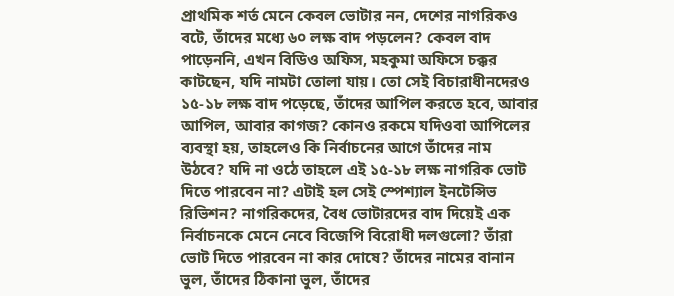প্রাথমিক শর্ত মেনে কেবল ভোটার নন, দেশের নাগরিকও বটে, তাঁদের মধ্যে ৬০ লক্ষ বাদ পড়লেন? কেবল বাদ পাড়েননি, এখন বিডিও অফিস, মহকুমা অফিসে চক্কর কাটছেন, যদি নামটা তোলা যায়। তো সেই বিচারাধীনদেরও ১৫-১৮ লক্ষ বাদ পড়েছে, তাঁদের আপিল করতে হবে, আবার আপিল, আবার কাগজ? কোনও রকমে যদিওবা আপিলের ব্যবস্থা হয়, তাহলেও কি নির্বাচনের আগে তাঁদের নাম উঠবে? যদি না ওঠে তাহলে এই ১৫-১৮ লক্ষ নাগরিক ভোট দিতে পারবেন না? এটাই হল সেই স্পেশ্যাল ইনটেন্সিভ রিভিশন? নাগরিকদের, বৈধ ভোটারদের বাদ দিয়েই এক নির্বাচনকে মেনে নেবে বিজেপি বিরোধী দলগুলো? তাঁরা ভোট দিতে পারবেন না কার দোষে? তাঁদের নামের বানান ভুল, তাঁদের ঠিকানা ভুল, তাঁদের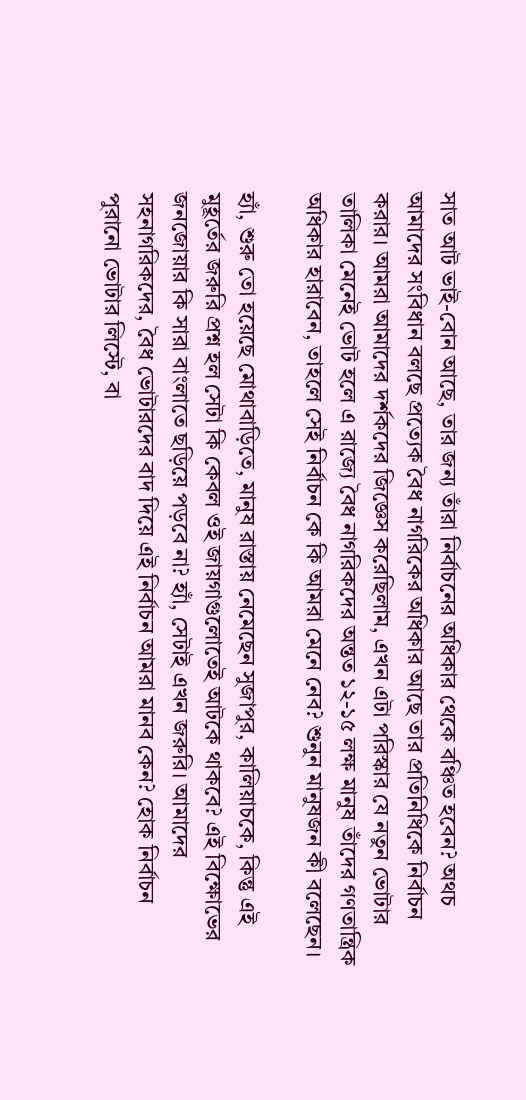সাত আট ভাই-বোন আছে, তার জন্য তাঁরা নির্বাচনের অধিকার থেকে বঞ্চিত হবেন? অথচ আমাদের সংবিধান বলছে প্রত্যেক বৈধ নাগরিকের অধিকার আছে তার প্রতিনিধিকে নির্বাচন করার। আমরা আমাদের দর্শকদের জিজ্ঞেস করেছিলাম, এখন এটা পরিস্কার যে নতুন ভোটার তালিকা মেনেই ভোট হলে এ রাজ্যে বৈধ নাগরিকদের অন্তত ১২-১৫ লক্ষ মানুষ তাঁদের গণতান্ত্রিক অধিকার হারাবেন, তাহলে সেই নির্বাচন কে কি আমরা মেনে নেব? শুনুন মানুষজন কী বলেছেন।

হ্যাঁ, শুরু তো হয়েছে মোথাবাড়িতে, মানুষ রাস্তায় নেমেছেন সুজাপুর, কালিয়াচকে, কিন্তু এই মুহূর্তের জরুরি প্রশ্ন হল সেটা কি কেবল ওই জায়গাগুলোতেই আটকে থাকবে? এই বিক্ষোভের জনজোয়ার কি সারা বাংলাতে ছড়িয়ে পড়বে না? হ্যাঁ, সেটাই এখন জরুরি। আমাদের সহনাগরিকদের, বৈধ ভোটারদের বাদ দিয়ে এই নির্বাচন আমরা মানব কেন? হোক নির্বাচন পুরানো ভোটার লিস্টে, বা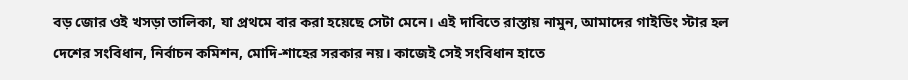বড় জোর ওই খসড়া তালিকা, যা প্রথমে বার করা হয়েছে সেটা মেনে। এই দাবিতে রাস্তায় নামুন, আমাদের গাইডিং স্টার হল দেশের সংবিধান, নির্বাচন কমিশন, মোদি-শাহের সরকার নয়। কাজেই সেই সংবিধান হাতে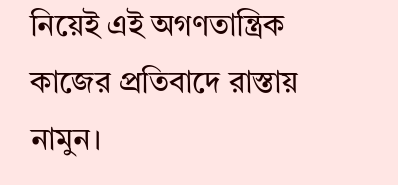নিয়েই এই অগণতান্ত্রিক কাজের প্রতিবাদে রাস্তায় নামুন।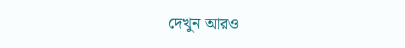দেখুন আরও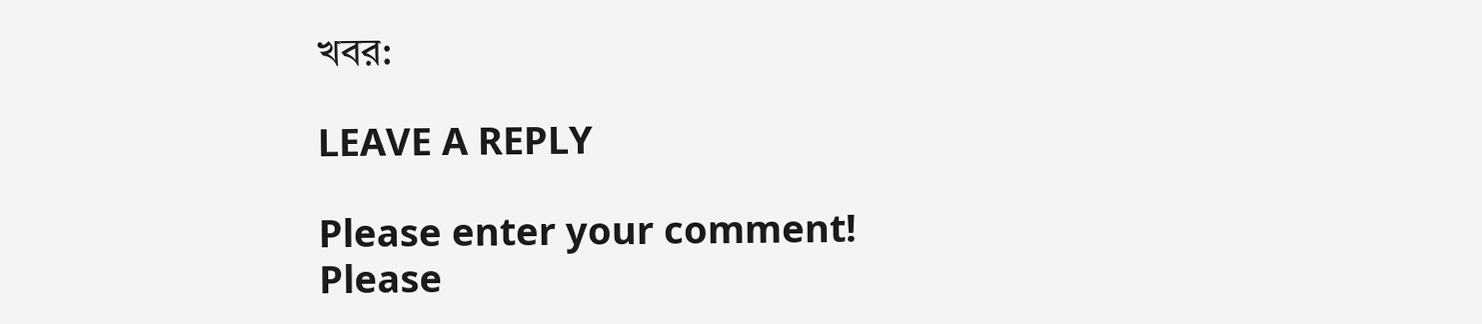খবর:

LEAVE A REPLY

Please enter your comment!
Please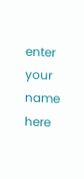enter your name here